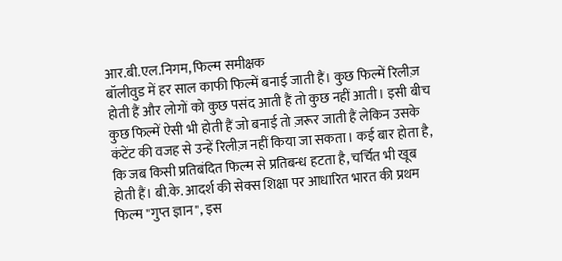आर.बी.एल.निगम, फिल्म समीक्षक
बॉलीवुड में हर साल काफी फिल्में बनाई जाती हैं। कुछ फिल्में रिलीज़ होती हैं और लोगों को कुछ पसंद आती हैं तो कुछ नहीं आती। इसी बीच कुछ फिल्में ऐसी भी होती हैं जो बनाई तो ज़रूर जाती हैं लेकिन उसके कंटेंट की वजह से उन्हें रिलीज़ नहीं किया जा सकता। कई बार होता है, कि जब किसी प्रतिबंदित फिल्म से प्रतिबन्ध हटता है, चर्चित भी खूब होती हैं। बी.के. आदर्श की सेक्स शिक्षा पर आधारित भारत की प्रथम फिल्म "गुप्त ज्ञान", इस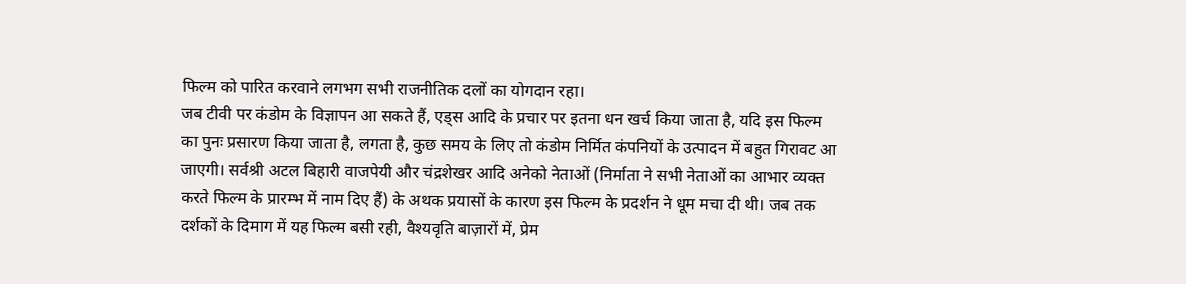फिल्म को पारित करवाने लगभग सभी राजनीतिक दलों का योगदान रहा।
जब टीवी पर कंडोम के विज्ञापन आ सकते हैं, एड्स आदि के प्रचार पर इतना धन खर्च किया जाता है, यदि इस फिल्म का पुनः प्रसारण किया जाता है, लगता है, कुछ समय के लिए तो कंडोम निर्मित कंपनियों के उत्पादन में बहुत गिरावट आ जाएगी। सर्वश्री अटल बिहारी वाजपेयी और चंद्रशेखर आदि अनेको नेताओं (निर्माता ने सभी नेताओं का आभार व्यक्त करते फिल्म के प्रारम्भ में नाम दिए हैं) के अथक प्रयासों के कारण इस फिल्म के प्रदर्शन ने धूम मचा दी थी। जब तक दर्शकों के दिमाग में यह फिल्म बसी रही, वैश्यवृति बाज़ारों में, प्रेम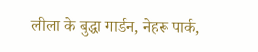लीला के बुद्धा गार्डन, नेहरू पार्क,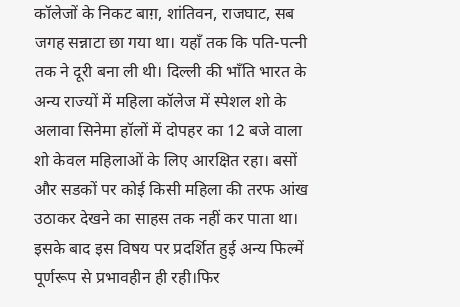कॉलेजों के निकट बाग़, शांतिवन, राजघाट, सब जगह सन्नाटा छा गया था। यहाँ तक कि पति-पत्नी तक ने दूरी बना ली थी। दिल्ली की भाँति भारत के अन्य राज्यों में महिला कॉलेज में स्पेशल शो के अलावा सिनेमा हॉलों में दोपहर का 12 बजे वाला शो केवल महिलाओं के लिए आरक्षित रहा। बसों और सडकों पर कोई किसी महिला की तरफ आंख उठाकर देखने का साहस तक नहीं कर पाता था। इसके बाद इस विषय पर प्रदर्शित हुई अन्य फिल्में पूर्णरूप से प्रभावहीन ही रही।फिर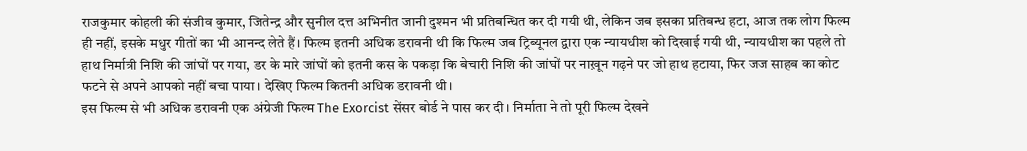राजकुमार कोहली की संजीव कुमार, जितेन्द्र और सुनील दत्त अभिनीत जानी दुश्मन भी प्रतिबन्धित कर दी गयी थी, लेकिन जब इसका प्रतिबन्ध हटा, आज तक लोग फिल्म ही नहीं, इसके मधुर गीतों का भी आनन्द लेते हैं। फिल्म इतनी अधिक डरावनी थी कि फिल्म जब ट्रिब्यूनल द्वारा एक न्यायधीश को दिखाई गयी थी, न्यायधीश का पहले तो हाथ निर्मात्री निशि की जांघों पर गया, डर के मारे जांघों को इतनी कस के पकड़ा कि बेचारी निशि की जांघों पर नाख़ून गढ़ने पर जो हाथ हटाया, फिर जज साहब का कोट फटने से अपने आपको नहीं बचा पाया। देखिए फिल्म कितनी अधिक डरावनी थी।
इस फिल्म से भी अधिक डरावनी एक अंग्रेजी फिल्म The Exorcist सेंसर बोर्ड ने पास कर दी। निर्माता ने तो पूरी फिल्म देखने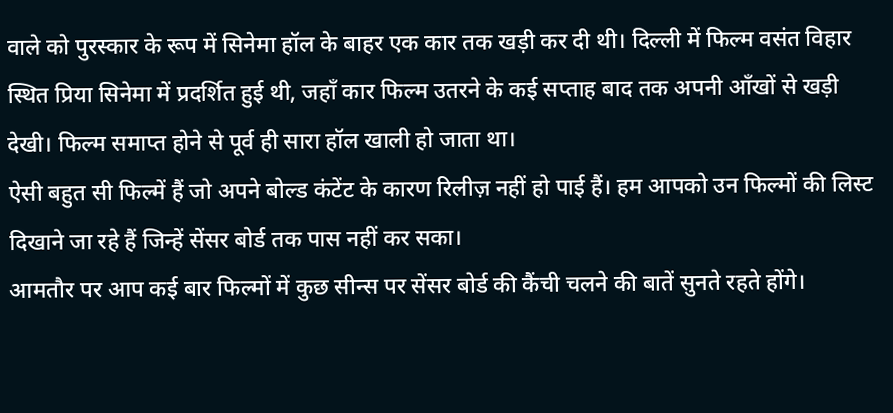वाले को पुरस्कार के रूप में सिनेमा हॉल के बाहर एक कार तक खड़ी कर दी थी। दिल्ली में फिल्म वसंत विहार स्थित प्रिया सिनेमा में प्रदर्शित हुई थी, जहाँ कार फिल्म उतरने के कई सप्ताह बाद तक अपनी आँखों से खड़ी देखी। फिल्म समाप्त होने से पूर्व ही सारा हॉल खाली हो जाता था।
ऐसी बहुत सी फिल्में हैं जो अपने बोल्ड कंटेंट के कारण रिलीज़ नहीं हो पाई हैं। हम आपको उन फिल्मों की लिस्ट दिखाने जा रहे हैं जिन्हें सेंसर बोर्ड तक पास नहीं कर सका।
आमतौर पर आप कई बार फिल्मों में कुछ सीन्स पर सेंसर बोर्ड की कैंची चलने की बातें सुनते रहते होंगे।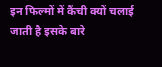इन फिल्मों में कैंची क्यों चलाई जाती है इसके बारे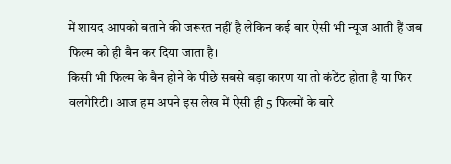में शायद आपको बताने की जरूरत नहीं है लेकिन कई बार ऐसी भी न्यूज आती हैं जब फिल्म को ही बैन कर दिया जाता है।
किसी भी फिल्म के बैन होने के पीछे सबसे बड़ा कारण या तो कंटेंट होता है या फिर वलगेरिटी। आज हम अपने इस लेख में ऐसी ही 5 फिल्मों के बारे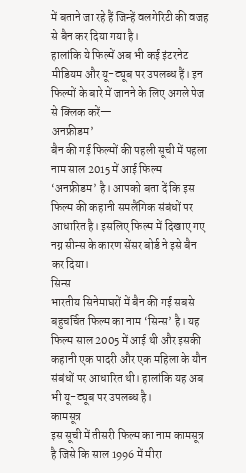में बताने जा रहे हैं जिन्हें वलगेरिटी की वजह से बैन कर दिया गया है।
हालांकि ये फिल्में अब भी कई इंटरनेट मीडियम और यू-ट्यूब पर उपलब्ध हैं। इन फिल्मों के बारे में जानने के लिए अगले पेज से क्लिक करें—
अनफ्रीडम’
बैन की गई फिल्मों की पहली सूची में पहला नाम साल 2015 में आई फिल्म ‘अनफ्रीडम’ है। आपको बता दें कि इस फिल्म की कहानी समलैंगिक संबंधों पर आधारित है। इसलिए फिल्म में दिखाए गए नग्न सीन्स के कारण सेंसर बोर्ड ने इसे बैन कर दिया।
सिन्स
भारतीय सिनेमाघरों में बैन की गई सबसे बहुचर्चित फिल्म का नाम ‘सिन्स’ है। यह फिल्म साल 2005 में आई थी और इसकी कहानी एक पादरी और एक महिला के यौन संबंधों पर आधारित थी। हालांकि यह अब भी यू-ट्यूब पर उपलब्ध है।
कामसूत्र
इस सूची में तीसरी फिल्म का नाम कामसूत्र है जिसे कि साल 1996 में मीरा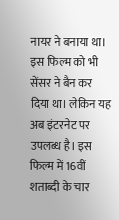नायर ने बनाया था। इस फिल्म को भी सेंसर ने बैन कर दिया था। लेकिन यह अब इंटरनेट पर उपलब्ध है। इस फिल्म में 16वीं शताब्दी के चार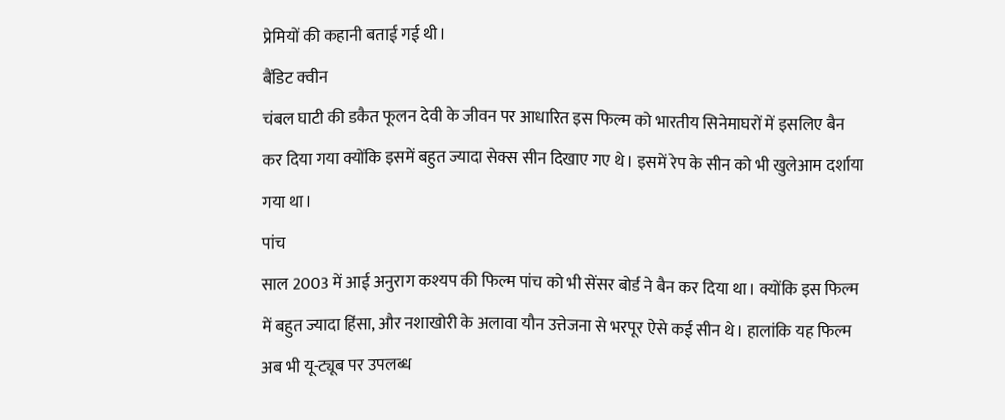प्रेमियों की कहानी बताई गई थी।
बैंडिट क्वीन
चंबल घाटी की डकैत फूलन देवी के जीवन पर आधारित इस फिल्म को भारतीय सिनेमाघरों में इसलिए बैन कर दिया गया क्योंकि इसमें बहुत ज्यादा सेक्स सीन दिखाए गए थे। इसमें रेप के सीन को भी खुलेआम दर्शाया गया था।
पांच
साल 2003 में आई अनुराग कश्यप की फिल्म पांच को भी सेंसर बोर्ड ने बैन कर दिया था। क्योंकि इस फिल्म में बहुत ज्यादा हिंसा, और नशाखोरी के अलावा यौन उत्तेजना से भरपूर ऐसे कई सीन थे। हालांकि यह फिल्म अब भी यू-ट्यूब पर उपलब्ध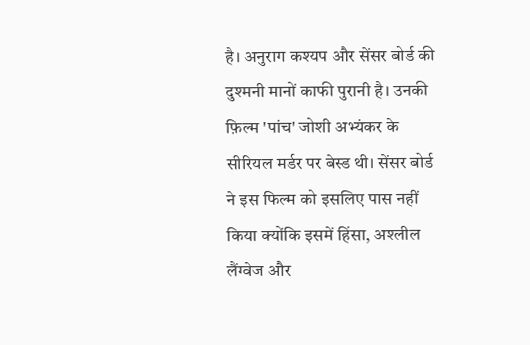है। अनुराग कश्यप और सेंसर बोर्ड की दुश्मनी मानों काफी पुरानी है। उनकी फ़िल्म 'पांच' जोशी अभ्यंकर के सीरियल मर्डर पर बेस्ड थी। सेंसर बोर्ड ने इस फिल्म को इसलिए पास नहीं किया क्योंकि इसमें हिंसा, अश्लील लैंग्वेज और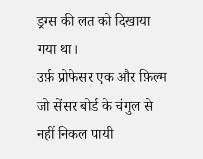ड्रग्स की लत को दिखाया गया था।
उर्फ़ प्रोफेसर एक और फ़िल्म जो सेंसर बोर्ड के चंगुल से नहीं निकल पायी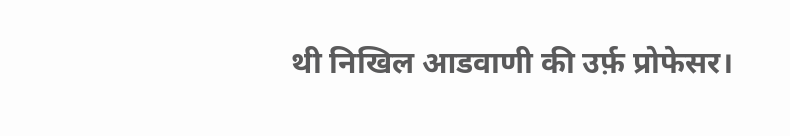थी निखिल आडवाणी की उर्फ़ प्रोफेसर।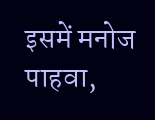इसमें मनोज पाहवा,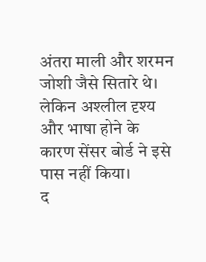अंतरा माली और शरमन जोशी जैसे सितारे थे। लेकिन अश्लील दृश्य और भाषा होने के कारण सेंसर बोर्ड ने इसे पास नहीं किया।
द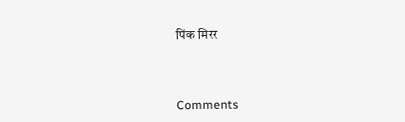पिंक मिरर



Comments